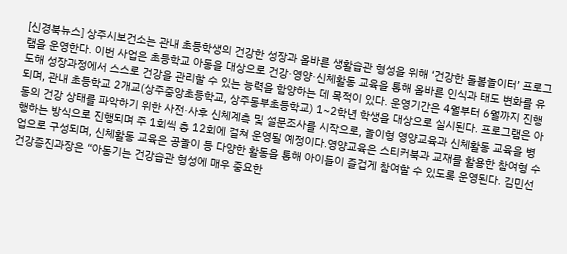[신경북뉴스] 상주시보건소는 관내 초등학생의 건강한 성장과 올바른 생활습관 형성을 위해 ‘건강한 돌봄놀이터’ 프로그램을 운영한다. 이번 사업은 초등학교 아동을 대상으로 건강·영양·신체활동 교육을 통해 올바른 인식과 태도 변화를 유도해 성장과정에서 스스로 건강을 관리할 수 있는 능력을 함양하는 데 목적이 있다. 운영기간은 4월부터 6월까지 진행되며, 관내 초등학교 2개교(상주중앙초등학교, 상주동부초등학교) 1~2학년 학생을 대상으로 실시된다. 프로그램은 아동의 건강 상태를 파악하기 위한 사전·사후 신체계측 및 설문조사를 시작으로, 놀이형 영양교육과 신체활동 교육을 병행하는 방식으로 진행되며 주 1회씩 총 12회에 걸쳐 운영될 예정이다.영양교육은 스티커북과 교재를 활용한 참여형 수업으로 구성되며, 신체활동 교육은 공놀이 등 다양한 활동을 통해 아이들이 즐겁게 참여할 수 있도록 운영된다. 김민선 건강증진과장은 “아동기는 건강습관 형성에 매우 중요한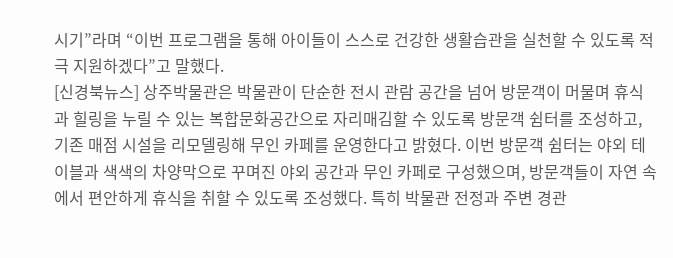시기”라며 “이번 프로그램을 통해 아이들이 스스로 건강한 생활습관을 실천할 수 있도록 적극 지원하겠다”고 말했다.
[신경북뉴스] 상주박물관은 박물관이 단순한 전시 관람 공간을 넘어 방문객이 머물며 휴식과 힐링을 누릴 수 있는 복합문화공간으로 자리매김할 수 있도록 방문객 쉼터를 조성하고, 기존 매점 시설을 리모델링해 무인 카페를 운영한다고 밝혔다. 이번 방문객 쉼터는 야외 테이블과 색색의 차양막으로 꾸며진 야외 공간과 무인 카페로 구성했으며, 방문객들이 자연 속에서 편안하게 휴식을 취할 수 있도록 조성했다. 특히 박물관 전정과 주변 경관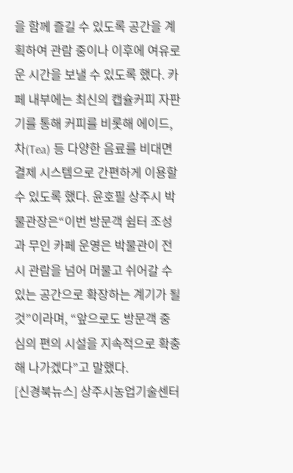을 함께 즐길 수 있도록 공간을 계획하여 관람 중이나 이후에 여유로운 시간을 보낼 수 있도록 했다. 카페 내부에는 최신의 캡슐커피 자판기를 통해 커피를 비롯해 에이드, 차(Tea) 등 다양한 음료를 비대면 결제 시스템으로 간편하게 이용할 수 있도록 했다. 윤호필 상주시 박물관장은“이번 방문객 쉼터 조성과 무인 카페 운영은 박물관이 전시 관람을 넘어 머물고 쉬어갈 수 있는 공간으로 확장하는 계기가 될 것”이라며, “앞으로도 방문객 중심의 편의 시설을 지속적으로 확충해 나가겠다”고 말했다.
[신경북뉴스] 상주시농업기술센터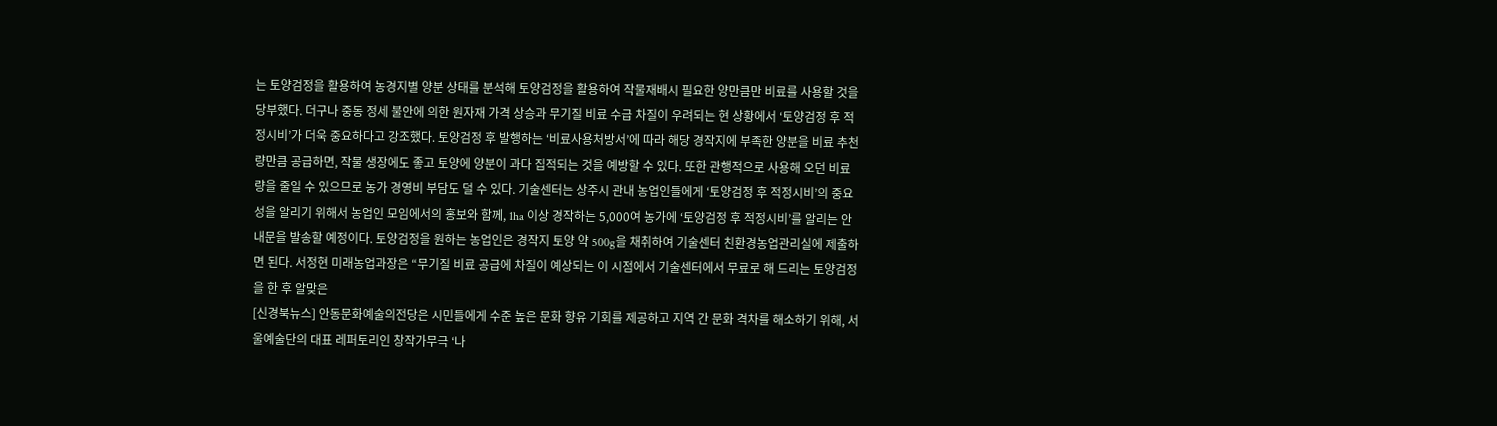는 토양검정을 활용하여 농경지별 양분 상태를 분석해 토양검정을 활용하여 작물재배시 필요한 양만큼만 비료를 사용할 것을 당부했다. 더구나 중동 정세 불안에 의한 원자재 가격 상승과 무기질 비료 수급 차질이 우려되는 현 상황에서 ‘토양검정 후 적정시비’가 더욱 중요하다고 강조했다. 토양검정 후 발행하는 ‘비료사용처방서’에 따라 해당 경작지에 부족한 양분을 비료 추천량만큼 공급하면, 작물 생장에도 좋고 토양에 양분이 과다 집적되는 것을 예방할 수 있다. 또한 관행적으로 사용해 오던 비료량을 줄일 수 있으므로 농가 경영비 부담도 덜 수 있다. 기술센터는 상주시 관내 농업인들에게 ‘토양검정 후 적정시비’의 중요성을 알리기 위해서 농업인 모임에서의 홍보와 함께, 1ha 이상 경작하는 5,000여 농가에 ‘토양검정 후 적정시비’를 알리는 안내문을 발송할 예정이다. 토양검정을 원하는 농업인은 경작지 토양 약 500g을 채취하여 기술센터 친환경농업관리실에 제출하면 된다. 서정현 미래농업과장은 “무기질 비료 공급에 차질이 예상되는 이 시점에서 기술센터에서 무료로 해 드리는 토양검정을 한 후 알맞은
[신경북뉴스] 안동문화예술의전당은 시민들에게 수준 높은 문화 향유 기회를 제공하고 지역 간 문화 격차를 해소하기 위해, 서울예술단의 대표 레퍼토리인 창작가무극 ‘나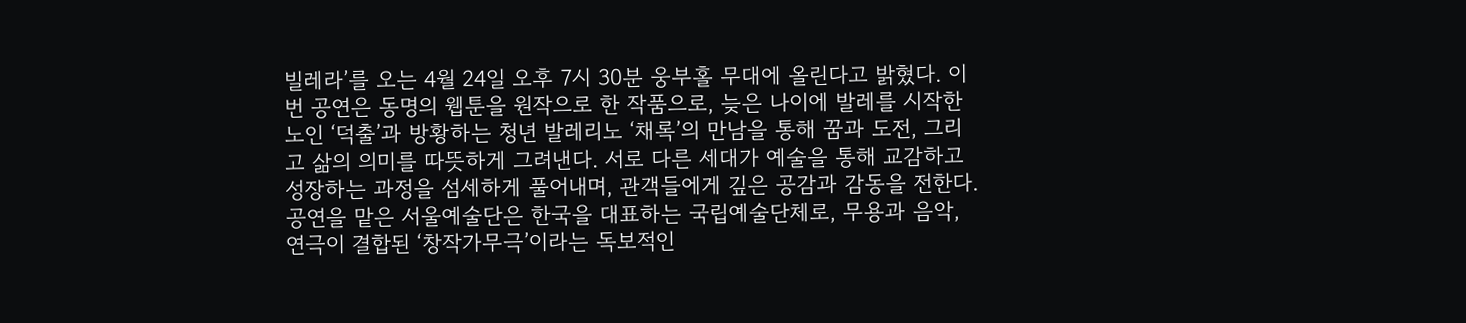빌레라’를 오는 4월 24일 오후 7시 30분 웅부홀 무대에 올린다고 밝혔다. 이번 공연은 동명의 웹툰을 원작으로 한 작품으로, 늦은 나이에 발레를 시작한 노인 ‘덕출’과 방황하는 청년 발레리노 ‘채록’의 만남을 통해 꿈과 도전, 그리고 삶의 의미를 따뜻하게 그려낸다. 서로 다른 세대가 예술을 통해 교감하고 성장하는 과정을 섬세하게 풀어내며, 관객들에게 깊은 공감과 감동을 전한다. 공연을 맡은 서울예술단은 한국을 대표하는 국립예술단체로, 무용과 음악, 연극이 결합된 ‘창작가무극’이라는 독보적인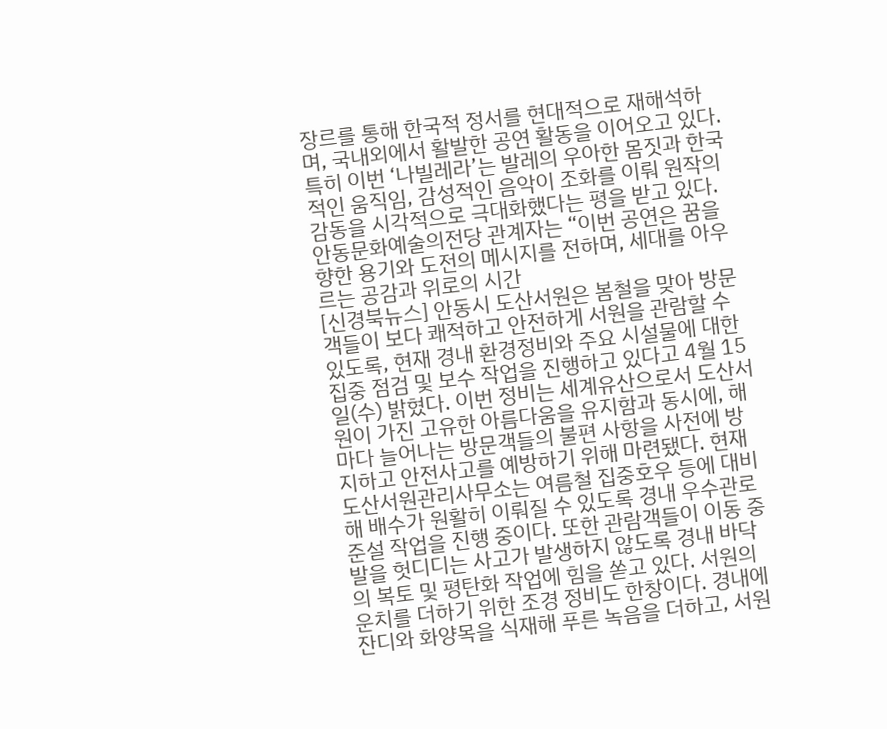장르를 통해 한국적 정서를 현대적으로 재해석하며, 국내외에서 활발한 공연 활동을 이어오고 있다. 특히 이번 ‘나빌레라’는 발레의 우아한 몸짓과 한국적인 움직임, 감성적인 음악이 조화를 이뤄 원작의 감동을 시각적으로 극대화했다는 평을 받고 있다. 안동문화예술의전당 관계자는 “이번 공연은 꿈을 향한 용기와 도전의 메시지를 전하며, 세대를 아우르는 공감과 위로의 시간
[신경북뉴스] 안동시 도산서원은 봄철을 맞아 방문객들이 보다 쾌적하고 안전하게 서원을 관람할 수 있도록, 현재 경내 환경정비와 주요 시설물에 대한 집중 점검 및 보수 작업을 진행하고 있다고 4월 15일(수) 밝혔다. 이번 정비는 세계유산으로서 도산서원이 가진 고유한 아름다움을 유지함과 동시에, 해마다 늘어나는 방문객들의 불편 사항을 사전에 방지하고 안전사고를 예방하기 위해 마련됐다. 현재 도산서원관리사무소는 여름철 집중호우 등에 대비해 배수가 원활히 이뤄질 수 있도록 경내 우수관로 준설 작업을 진행 중이다. 또한 관람객들이 이동 중 발을 헛디디는 사고가 발생하지 않도록 경내 바닥의 복토 및 평탄화 작업에 힘을 쏟고 있다. 서원의 운치를 더하기 위한 조경 정비도 한창이다. 경내에 잔디와 화양목을 식재해 푸른 녹음을 더하고, 서원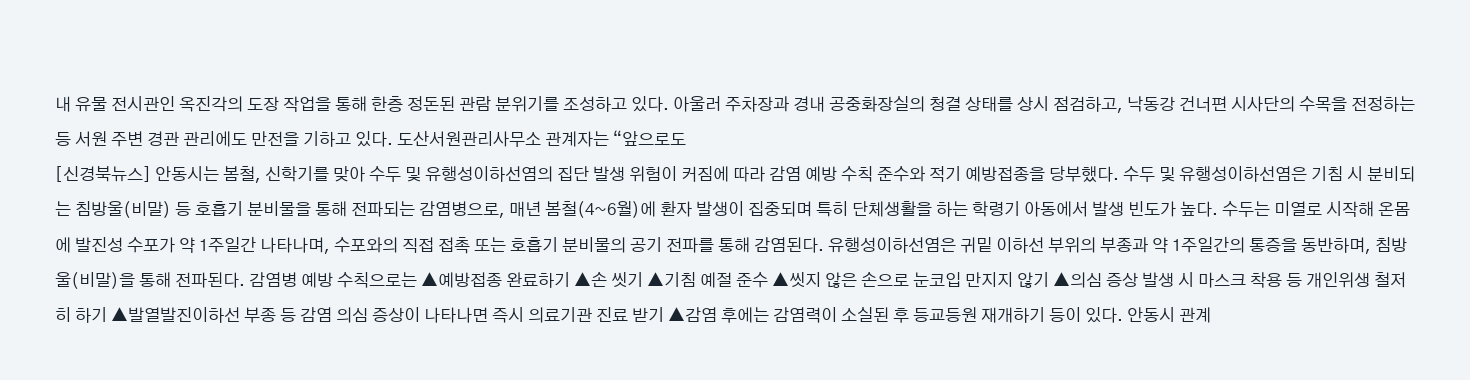내 유물 전시관인 옥진각의 도장 작업을 통해 한층 정돈된 관람 분위기를 조성하고 있다. 아울러 주차장과 경내 공중화장실의 청결 상태를 상시 점검하고, 낙동강 건너편 시사단의 수목을 전정하는 등 서원 주변 경관 관리에도 만전을 기하고 있다. 도산서원관리사무소 관계자는 “앞으로도
[신경북뉴스] 안동시는 봄철, 신학기를 맞아 수두 및 유행성이하선염의 집단 발생 위험이 커짐에 따라 감염 예방 수칙 준수와 적기 예방접종을 당부했다. 수두 및 유행성이하선염은 기침 시 분비되는 침방울(비말) 등 호흡기 분비물을 통해 전파되는 감염병으로, 매년 봄철(4~6월)에 환자 발생이 집중되며 특히 단체생활을 하는 학령기 아동에서 발생 빈도가 높다. 수두는 미열로 시작해 온몸에 발진성 수포가 약 1주일간 나타나며, 수포와의 직접 접촉 또는 호흡기 분비물의 공기 전파를 통해 감염된다. 유행성이하선염은 귀밑 이하선 부위의 부종과 약 1주일간의 통증을 동반하며, 침방울(비말)을 통해 전파된다. 감염병 예방 수칙으로는 ▲예방접종 완료하기 ▲손 씻기 ▲기침 예절 준수 ▲씻지 않은 손으로 눈코입 만지지 않기 ▲의심 증상 발생 시 마스크 착용 등 개인위생 철저히 하기 ▲발열발진이하선 부종 등 감염 의심 증상이 나타나면 즉시 의료기관 진료 받기 ▲감염 후에는 감염력이 소실된 후 등교등원 재개하기 등이 있다. 안동시 관계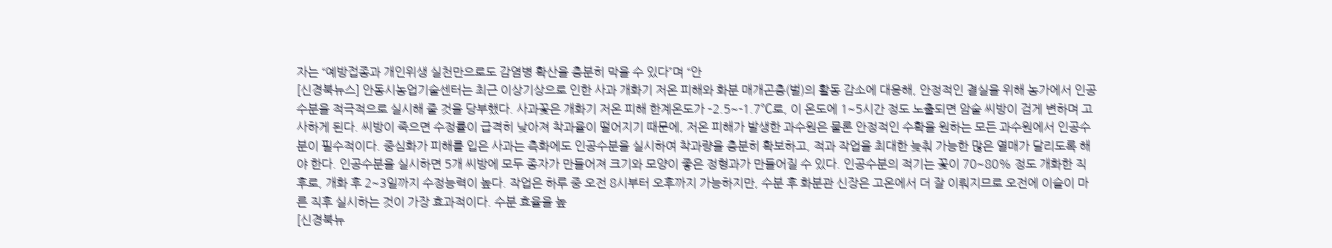자는 “예방접종과 개인위생 실천만으로도 감염병 확산을 충분히 막을 수 있다”며 “안
[신경북뉴스] 안동시농업기술센터는 최근 이상기상으로 인한 사과 개화기 저온 피해와 화분 매개곤충(벌)의 활동 감소에 대응해, 안정적인 결실을 위해 농가에서 인공수분을 적극적으로 실시해 줄 것을 당부했다. 사과꽃은 개화기 저온 피해 한계온도가 –2.5~-1.7℃로, 이 온도에 1~5시간 정도 노출되면 암술 씨방이 검게 변하며 고사하게 된다. 씨방이 죽으면 수정률이 급격히 낮아져 착과율이 떨어지기 때문에, 저온 피해가 발생한 과수원은 물론 안정적인 수확을 원하는 모든 과수원에서 인공수분이 필수적이다. 중심화가 피해를 입은 사과는 측화에도 인공수분을 실시하여 착과량을 충분히 확보하고, 적과 작업을 최대한 늦춰 가능한 많은 열매가 달리도록 해야 한다. 인공수분을 실시하면 5개 씨방에 모두 종자가 만들어져 크기와 모양이 좋은 정형과가 만들어질 수 있다. 인공수분의 적기는 꽃이 70~80% 정도 개화한 직후로, 개화 후 2~3일까지 수정능력이 높다. 작업은 하루 중 오전 8시부터 오후까지 가능하지만, 수분 후 화분관 신장은 고온에서 더 잘 이뤄지므로 오전에 이슬이 마른 직후 실시하는 것이 가장 효과적이다. 수분 효율을 높
[신경북뉴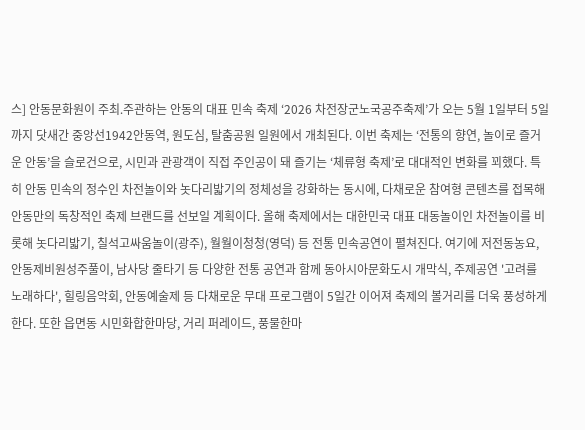스] 안동문화원이 주최․주관하는 안동의 대표 민속 축제 ‘2026 차전장군노국공주축제’가 오는 5월 1일부터 5일까지 닷새간 중앙선1942안동역, 원도심, 탈춤공원 일원에서 개최된다. 이번 축제는 ‘전통의 향연, 놀이로 즐거운 안동’을 슬로건으로, 시민과 관광객이 직접 주인공이 돼 즐기는 ‘체류형 축제’로 대대적인 변화를 꾀했다. 특히 안동 민속의 정수인 차전놀이와 놋다리밟기의 정체성을 강화하는 동시에, 다채로운 참여형 콘텐츠를 접목해 안동만의 독창적인 축제 브랜드를 선보일 계획이다. 올해 축제에서는 대한민국 대표 대동놀이인 차전놀이를 비롯해 놋다리밟기, 칠석고싸움놀이(광주), 월월이청청(영덕) 등 전통 민속공연이 펼쳐진다. 여기에 저전동농요, 안동제비원성주풀이, 남사당 줄타기 등 다양한 전통 공연과 함께 동아시아문화도시 개막식, 주제공연 '고려를 노래하다', 힐링음악회, 안동예술제 등 다채로운 무대 프로그램이 5일간 이어져 축제의 볼거리를 더욱 풍성하게 한다. 또한 읍면동 시민화합한마당, 거리 퍼레이드, 풍물한마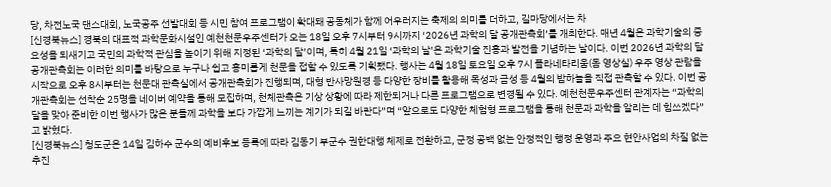당, 차전노국 댄스대회, 노국공주 선발대회 등 시민 참여 프로그램이 확대돼 공동체가 함께 어우러지는 축제의 의미를 더하고, 길마당에서는 차
[신경북뉴스] 경북의 대표적 과학문화시설인 예천천문우주센터가 오는 18일 오후 7시부터 9시까지 ‘2026년 과학의 달 공개관측회’를 개최한다. 매년 4월은 과학기술의 중요성을 되새기고 국민의 과학적 관심을 높이기 위해 지정된 ‘과학의 달’이며, 특히 4월 21일 ‘과학의 날’은 과학기술 진흥과 발전을 기념하는 날이다. 이번 2026년 과학의 달 공개관측회는 이러한 의미를 바탕으로 누구나 쉽고 흥미롭게 천문을 접할 수 있도록 기획됐다. 행사는 4월 18일 토요일 오후 7시 플라네타리움(돔 영상실) 우주 영상 관람을 시작으로 오후 8시부터는 천문대 관측실에서 공개관측회가 진행되며, 대형 반사망원경 등 다양한 장비를 활용해 목성과 금성 등 4월의 밤하늘을 직접 관측할 수 있다. 이번 공개관측회는 선착순 25명을 네이버 예약을 통해 모집하며, 천체관측은 기상 상황에 따라 제한되거나 다른 프로그램으로 변경될 수 있다. 예천천문우주센터 관계자는 “과학의 달을 맞아 준비한 이번 행사가 많은 분들께 과학을 보다 가깝게 느끼는 계기가 되길 바란다”며 “앞으로도 다양한 체험형 프로그램을 통해 천문과 과학을 알리는 데 힘쓰겠다”고 밝혔다.
[신경북뉴스] 청도군은 14일 김하수 군수의 예비후보 등록에 따라 김동기 부군수 권한대행 체제로 전환하고, 군정 공백 없는 안정적인 행정 운영과 주요 현안사업의 차질 없는 추진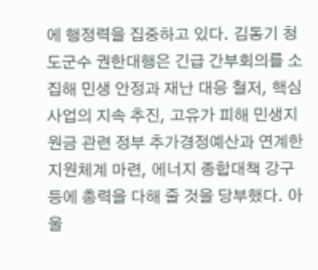에 행정력을 집중하고 있다. 김동기 청도군수 권한대행은 긴급 간부회의를 소집해 민생 안정과 재난 대응 철저, 핵심사업의 지속 추진, 고유가 피해 민생지원금 관련 정부 추가경정예산과 연계한 지원체계 마련, 에너지 종합대책 강구 등에 총력을 다해 줄 것을 당부했다. 아울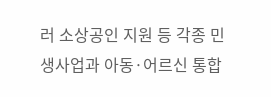러 소상공인 지원 등 각종 민생사업과 아동·어르신 통합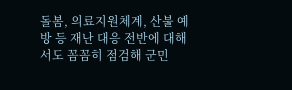돌봄, 의료지원체계, 산불 예방 등 재난 대응 전반에 대해서도 꼼꼼히 점검해 군민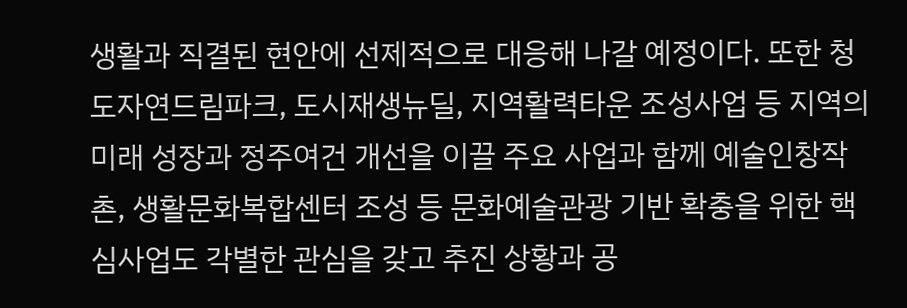생활과 직결된 현안에 선제적으로 대응해 나갈 예정이다. 또한 청도자연드림파크, 도시재생뉴딜, 지역활력타운 조성사업 등 지역의 미래 성장과 정주여건 개선을 이끌 주요 사업과 함께 예술인창작촌, 생활문화복합센터 조성 등 문화예술관광 기반 확충을 위한 핵심사업도 각별한 관심을 갖고 추진 상황과 공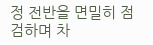정 전반을 면밀히 점검하며 차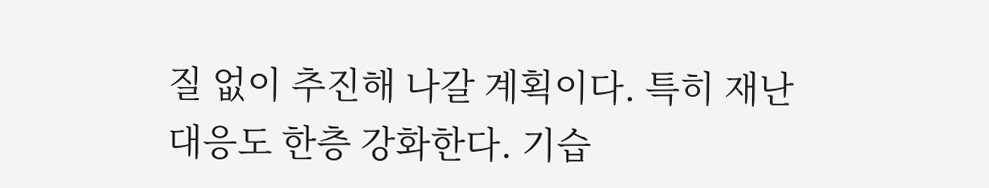질 없이 추진해 나갈 계획이다. 특히 재난 대응도 한층 강화한다. 기습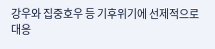강우와 집중호우 등 기후위기에 선제적으로 대응